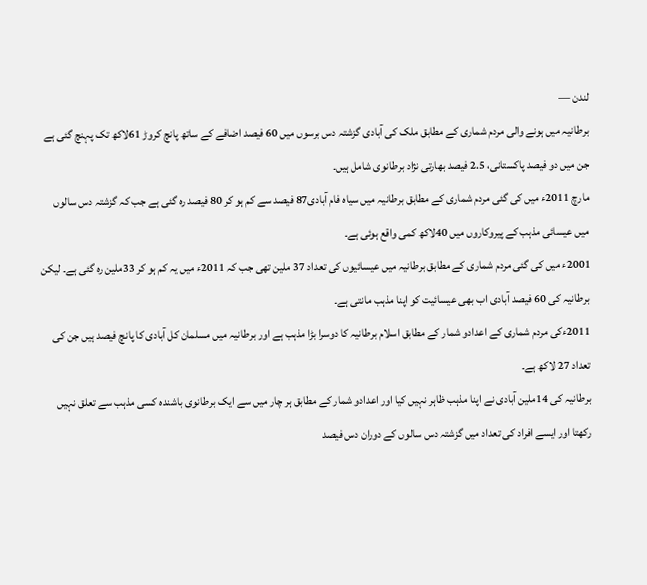لندن —
برطانیہ میں ہونے والی مردم شماری کے مطابق ملک کی آبادی گزشتہ دس برسوں میں 60 فیصد اضافے کے ساتھ پانچ کروڑ 61لاکھ تک پہنچ گئی ہے جن میں دو فیصد پاکستانی، 2.5 فیصد بھارتی نژاد برطانوی شامل ہیں۔
مارچ 2011ء میں کی گئی مردم شماری کے مطابق برطانیہ میں سیاہ فام آبادی87 فیصد سے کم ہو کر 80 فیصد رہ گئی ہے جب کہ گزشتہ دس سالوں میں عیسائی مذہب کے پیروکاروں میں 40لاکھ کمی واقع ہوئی ہے۔
2001ء میں کی گئی مردم شماری کے مطابق برطانیہ میں عیسائیوں کی تعداد 37 ملین تھی جب کہ 2011ء میں یہ کم ہو کر 33ملین رہ گئی ہے۔ لیکن برطانیہ کی 60 فیصد آبادی اب بھی عیسائیت کو اپنا مذہب مانتی ہے۔
2011ءکی مردم شماری کے اعدادو شمار کے مطابق اسلام برطانیہ کا دوسرا بڑا مذہب ہے اور برطانیہ میں مسلمان کل آبادی کا پانچ فیصد ہیں جن کی تعداد 27 لاکھ ہے۔
برطانیہ کی 14ملین آبادی نے اپنا مذہب ظاہر نہیں کیا اور اعدادو شمار کے مطابق ہر چار میں سے ایک برطانوی باشندہ کسی مذہب سے تعلق نہیں رکھتا اور ایسے افراد کی تعداد میں گزشتہ دس سالوں کے دوران دس فیصد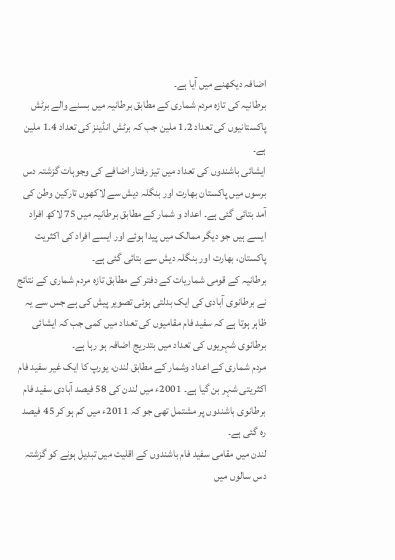اضافہ دیکھنے میں آیا ہے۔
برطانیہ کی تازہ مردم شماری کے مطابق برطانیہ میں بسنے والے برٹش پاکستانیوں کی تعداد 1.2 ملین جب کہ برٹش انڈینز کی تعداد 1.4 ملین ہے۔
ایشائی باشندوں کی تعداد میں تیز رفتار اضافے کی وجوہات گزشتہ دس برسوں میں پاکستان بھارت اور بنگلہ دیش سے لاکھوں تارکین وطن کی آمد بتائی گئی ہے۔ اعداد و شمار کے مطابق برطانیہ میں 75 لاکھ افراد ایسے ہیں جو دیگر ممالک میں پیدا ہوئے اور ایسے افراد کی اکثریت پاکستان، بھارت اور بنگلہ دیش سے بتائی گئی ہے۔
برطانیہ کے قومی شماریات کے دفتر کے مطابق تازہ مردم شماری کے نتائج نے برطانوی آبادی کی ایک بدلتی ہوئی تصویر پیش کی ہے جس سے یہ ظاہر ہوتا ہے کہ سفید فام مقامیوں کی تعداد میں کمی جب کہ ایشائی برطانوی شہریوں کی تعداد میں بتدریج اضافہ ہو رہا ہے۔
مردم شماری کے اعداد وشمار کے مطابق لندن، یورپ کا ایک غیر سفید فام اکثریتی شہر بن گیا ہے۔ 2001ء میں لندن کی 58 فیصد آبادی سفید فام برطانوی باشندوں پر مشتمل تھی جو کہ 2011ء میں کم ہو کر 45 فیصد رہ گئی ہے۔
لندن میں مقامی سفید فام باشندوں کے اقلیت میں تبدیل ہونے کو گزشتہ دس سالوں میں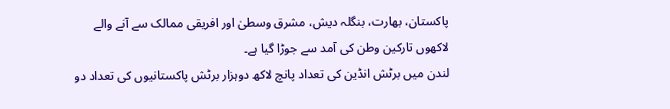پاکستان، بھارت، بنگلہ دیش، مشرق وسطیٰ اور افریقی ممالک سے آنے والے لاکھوں تارکین وطن کی آمد سے جوڑا گیا ہے۔
لندن میں برٹش انڈین کی تعداد پانچ لاکھ دوہزار برٹش پاکستانیوں کی تعداد دو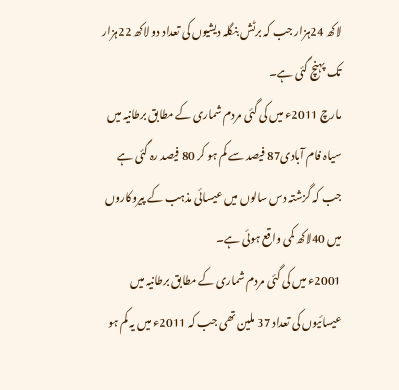لاکھ 24ہزار جب کہ برٹش بنگلہ دیشیوں کی تعداد دو لاکھ 22ہزار تک پہنچ گئی ہے۔
مارچ 2011ء میں کی گئی مردم شماری کے مطابق برطانیہ میں سیاہ فام آبادی87 فیصد سے کم ہو کر 80 فیصد رہ گئی ہے جب کہ گزشتہ دس سالوں میں عیسائی مذہب کے پیروکاروں میں 40لاکھ کمی واقع ہوئی ہے۔
2001ء میں کی گئی مردم شماری کے مطابق برطانیہ میں عیسائیوں کی تعداد 37 ملین تھی جب کہ 2011ء میں یہ کم ہو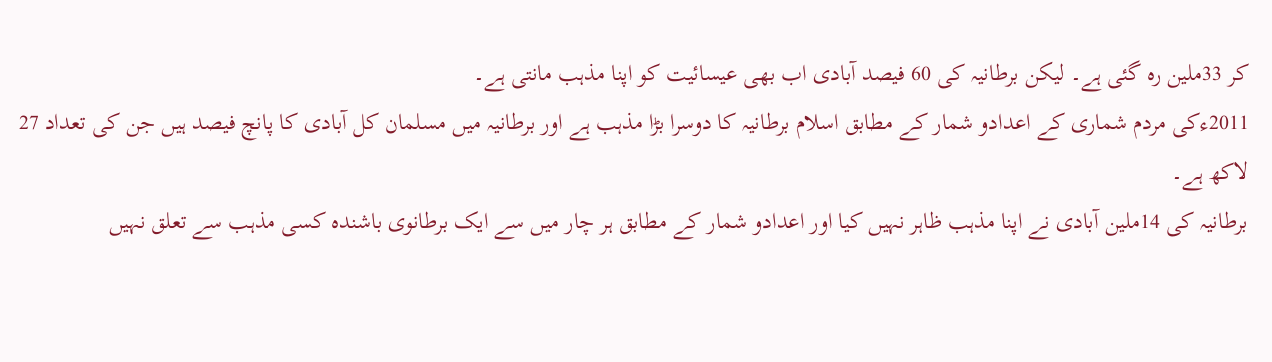کر 33ملین رہ گئی ہے۔ لیکن برطانیہ کی 60 فیصد آبادی اب بھی عیسائیت کو اپنا مذہب مانتی ہے۔
2011ءکی مردم شماری کے اعدادو شمار کے مطابق اسلام برطانیہ کا دوسرا بڑا مذہب ہے اور برطانیہ میں مسلمان کل آبادی کا پانچ فیصد ہیں جن کی تعداد 27 لاکھ ہے۔
برطانیہ کی 14ملین آبادی نے اپنا مذہب ظاہر نہیں کیا اور اعدادو شمار کے مطابق ہر چار میں سے ایک برطانوی باشندہ کسی مذہب سے تعلق نہیں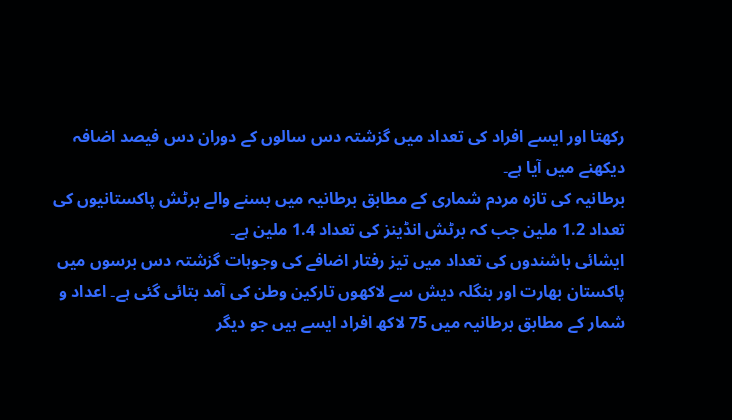رکھتا اور ایسے افراد کی تعداد میں گزشتہ دس سالوں کے دوران دس فیصد اضافہ دیکھنے میں آیا ہے۔
برطانیہ کی تازہ مردم شماری کے مطابق برطانیہ میں بسنے والے برٹش پاکستانیوں کی تعداد 1.2 ملین جب کہ برٹش انڈینز کی تعداد 1.4 ملین ہے۔
ایشائی باشندوں کی تعداد میں تیز رفتار اضافے کی وجوہات گزشتہ دس برسوں میں پاکستان بھارت اور بنگلہ دیش سے لاکھوں تارکین وطن کی آمد بتائی گئی ہے۔ اعداد و شمار کے مطابق برطانیہ میں 75 لاکھ افراد ایسے ہیں جو دیگر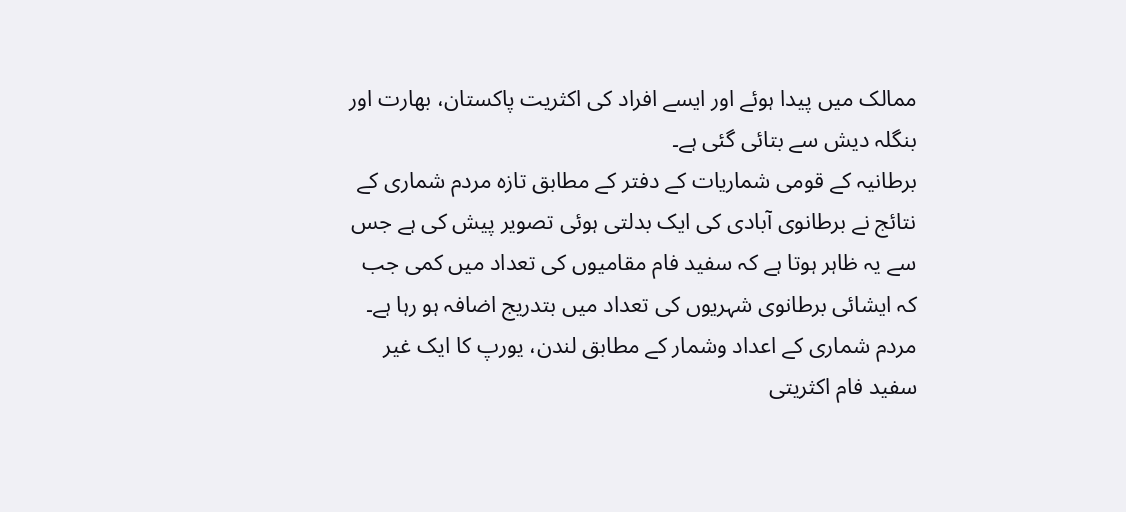ممالک میں پیدا ہوئے اور ایسے افراد کی اکثریت پاکستان، بھارت اور بنگلہ دیش سے بتائی گئی ہے۔
برطانیہ کے قومی شماریات کے دفتر کے مطابق تازہ مردم شماری کے نتائج نے برطانوی آبادی کی ایک بدلتی ہوئی تصویر پیش کی ہے جس سے یہ ظاہر ہوتا ہے کہ سفید فام مقامیوں کی تعداد میں کمی جب کہ ایشائی برطانوی شہریوں کی تعداد میں بتدریج اضافہ ہو رہا ہے۔
مردم شماری کے اعداد وشمار کے مطابق لندن، یورپ کا ایک غیر سفید فام اکثریتی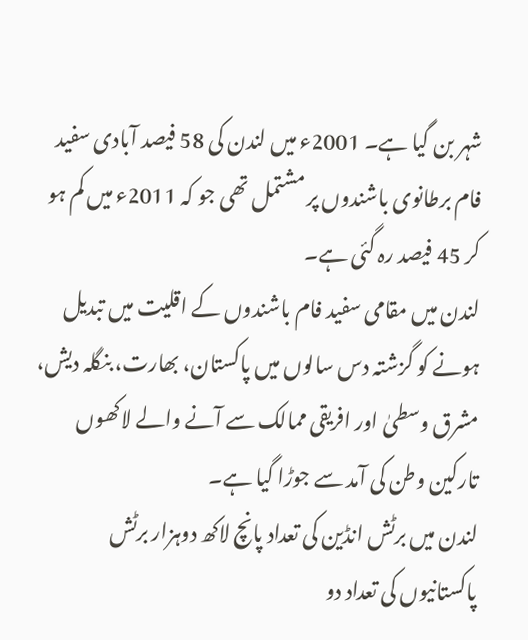شہر بن گیا ہے۔ 2001ء میں لندن کی 58 فیصد آبادی سفید فام برطانوی باشندوں پر مشتمل تھی جو کہ 2011ء میں کم ہو کر 45 فیصد رہ گئی ہے۔
لندن میں مقامی سفید فام باشندوں کے اقلیت میں تبدیل ہونے کو گزشتہ دس سالوں میں پاکستان، بھارت، بنگلہ دیش، مشرق وسطیٰ اور افریقی ممالک سے آنے والے لاکھوں تارکین وطن کی آمد سے جوڑا گیا ہے۔
لندن میں برٹش انڈین کی تعداد پانچ لاکھ دوہزار برٹش پاکستانیوں کی تعداد دو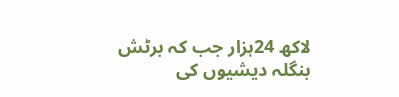لاکھ 24ہزار جب کہ برٹش بنگلہ دیشیوں کی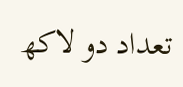تعداد دو لاکھ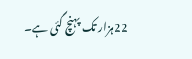22ہزار تک پہنچ گئی ہے۔